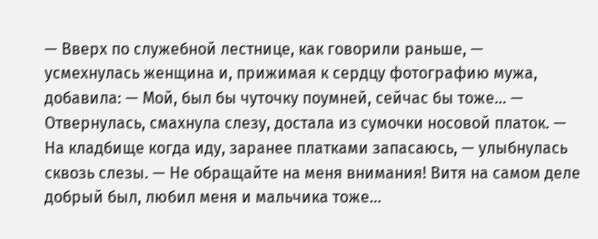— Вверх по служебной лестнице, как говорили раньше, — усмехнулась женщина и, прижимая к сердцу фотографию мужа, добавила: — Мой, был бы чуточку поумней, сейчас бы тоже… — Отвернулась, смахнула слезу, достала из сумочки носовой платок. — На кладбище когда иду, заранее платками запасаюсь, — улыбнулась сквозь слезы. — Не обращайте на меня внимания! Витя на самом деле добрый был, любил меня и мальчика тоже…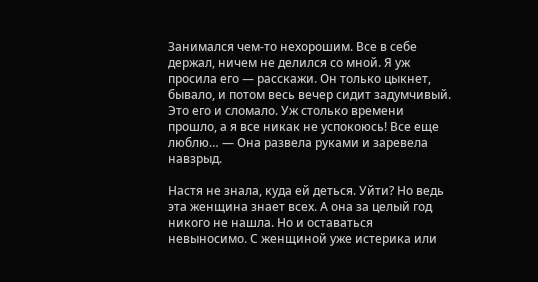Занимался чем-то нехорошим. Все в себе держал, ничем не делился со мной. Я уж просила его — расскажи. Он только цыкнет, бывало, и потом весь вечер сидит задумчивый. Это его и сломало. Уж столько времени прошло, а я все никак не успокоюсь! Все еще люблю… — Она развела руками и заревела навзрыд.

Настя не знала, куда ей деться. Уйти? Но ведь эта женщина знает всех. А она за целый год никого не нашла. Но и оставаться невыносимо. С женщиной уже истерика или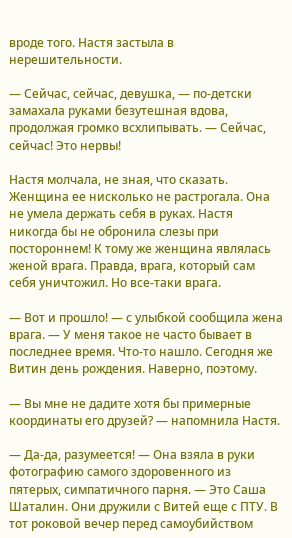вроде того. Настя застыла в нерешительности.

— Сейчас, сейчас, девушка, — по-детски замахала руками безутешная вдова, продолжая громко всхлипывать. — Сейчас, сейчас! Это нервы!

Настя молчала, не зная, что сказать. Женщина ее нисколько не растрогала. Она не умела держать себя в руках. Настя никогда бы не обронила слезы при постороннем! К тому же женщина являлась женой врага. Правда, врага, который сам себя уничтожил. Но все-таки врага.

— Вот и прошло! — с улыбкой сообщила жена врага. — У меня такое не часто бывает в последнее время. Что-то нашло. Сегодня же Витин день рождения. Наверно, поэтому.

— Вы мне не дадите хотя бы примерные координаты его друзей? — напомнила Настя.

— Да-да, разумеется! — Она взяла в руки фотографию самого здоровенного из пятерых, симпатичного парня. — Это Саша Шаталин. Они дружили с Витей еще с ПТУ. В тот роковой вечер перед самоубийством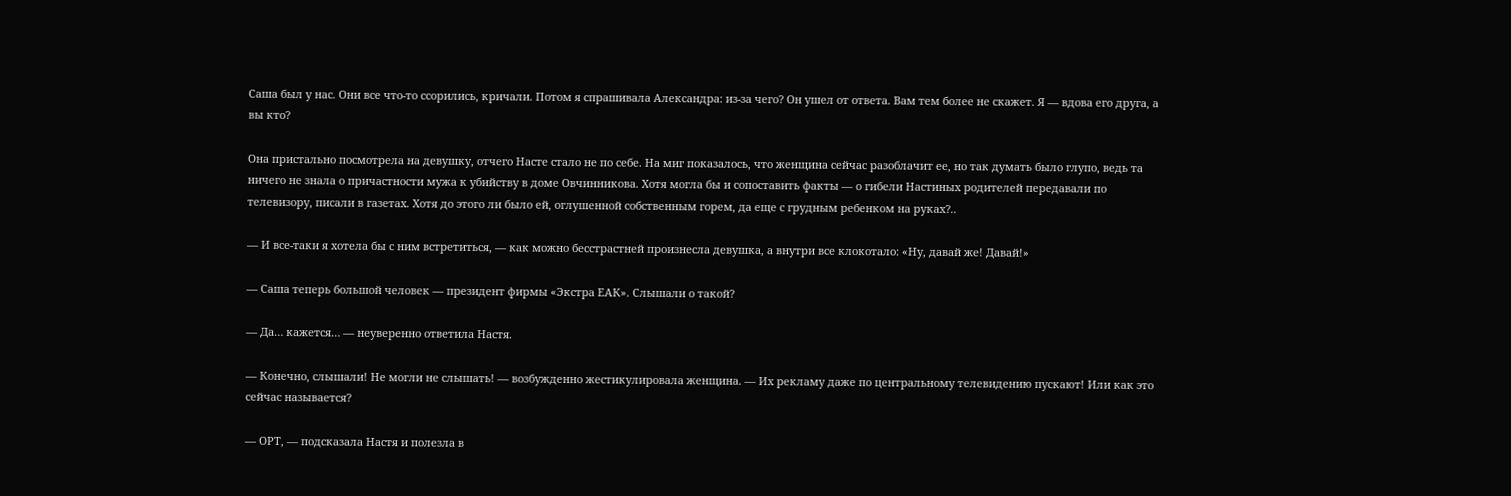Саша был у нас. Они все что-то ссорились, кричали. Потом я спрашивала Александра: из-за чего? Он ушел от ответа. Вам тем более не скажет. Я — вдова его друга, а вы кто?

Она пристально посмотрела на девушку, отчего Насте стало не по себе. На миг показалось, что женщина сейчас разоблачит ее, но так думать было глупо, ведь та ничего не знала о причастности мужа к убийству в доме Овчинникова. Хотя могла бы и сопоставить факты — о гибели Настиных родителей передавали по телевизору, писали в газетах. Хотя до этого ли было ей, оглушенной собственным горем, да еще с грудным ребенком на руках?..

— И все-таки я хотела бы с ним встретиться, — как можно бесстрастней произнесла девушка, а внутри все клокотало: «Ну, давай же! Давай!»

— Саша теперь большой человек — президент фирмы «Экстра ЕАК». Слышали о такой?

— Да… кажется… — неуверенно ответила Настя.

— Конечно, слышали! Не могли не слышать! — возбужденно жестикулировала женщина. — Их рекламу даже по центральному телевидению пускают! Или как это сейчас называется?

— ОРТ, — подсказала Настя и полезла в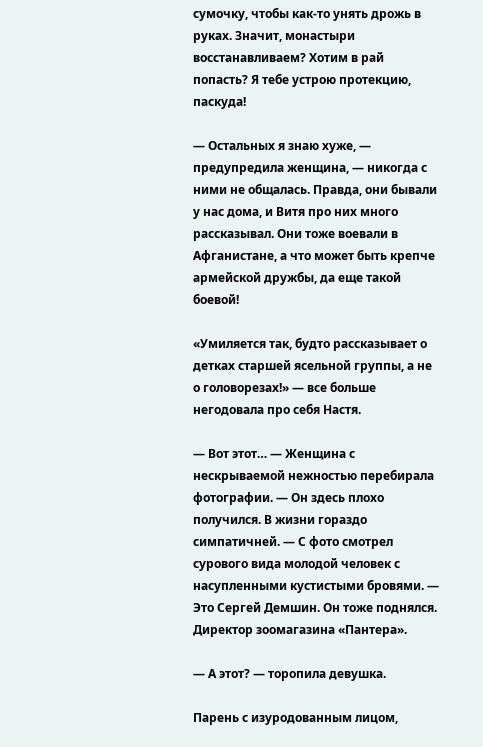сумочку, чтобы как-то унять дрожь в руках. Значит, монастыри восстанавливаем? Хотим в рай попасть? Я тебе устрою протекцию, паскуда!

— Остальных я знаю хуже, — предупредила женщина, — никогда с ними не общалась. Правда, они бывали у нас дома, и Витя про них много рассказывал. Они тоже воевали в Афганистане, а что может быть крепче армейской дружбы, да еще такой боевой!

«Умиляется так, будто рассказывает о детках старшей ясельной группы, а не о головорезах!» — все больше негодовала про себя Настя.

— Вот этот… — Женщина с нескрываемой нежностью перебирала фотографии. — Он здесь плохо получился. В жизни гораздо симпатичней. — С фото смотрел сурового вида молодой человек с насупленными кустистыми бровями. — Это Сергей Демшин. Он тоже поднялся. Директор зоомагазина «Пантера».

— А этот? — торопила девушка.

Парень с изуродованным лицом,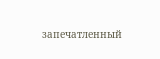запечатленный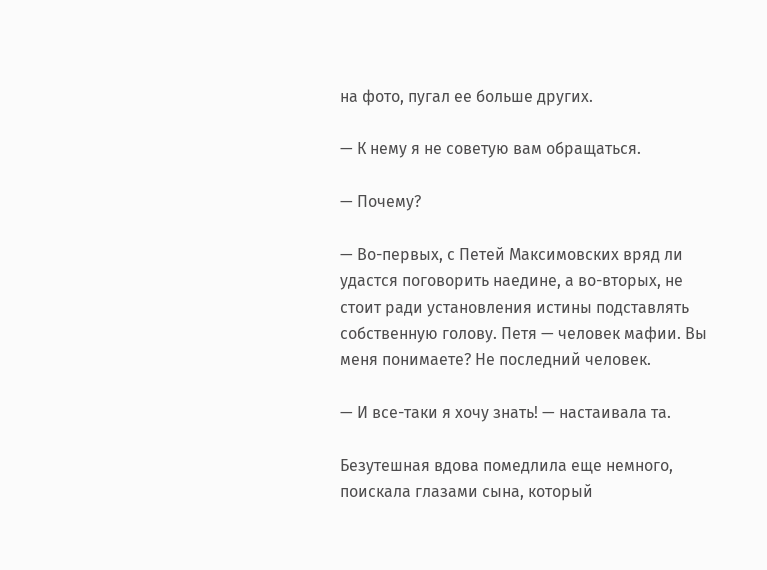на фото, пугал ее больше других.

— К нему я не советую вам обращаться.

— Почему?

— Во-первых, с Петей Максимовских вряд ли удастся поговорить наедине, а во-вторых, не стоит ради установления истины подставлять собственную голову. Петя — человек мафии. Вы меня понимаете? Не последний человек.

— И все-таки я хочу знать! — настаивала та.

Безутешная вдова помедлила еще немного, поискала глазами сына, который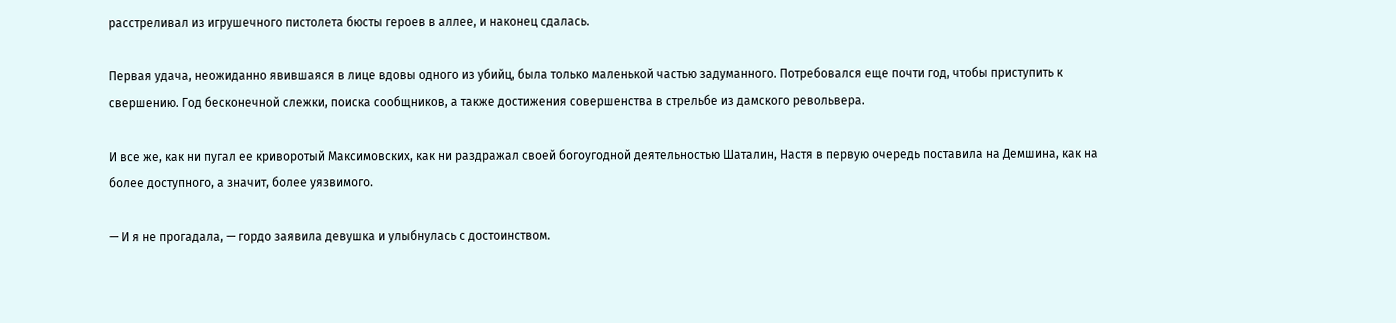расстреливал из игрушечного пистолета бюсты героев в аллее, и наконец сдалась.

Первая удача, неожиданно явившаяся в лице вдовы одного из убийц, была только маленькой частью задуманного. Потребовался еще почти год, чтобы приступить к свершению. Год бесконечной слежки, поиска сообщников, а также достижения совершенства в стрельбе из дамского револьвера.

И все же, как ни пугал ее криворотый Максимовских, как ни раздражал своей богоугодной деятельностью Шаталин, Настя в первую очередь поставила на Демшина, как на более доступного, а значит, более уязвимого.

— И я не прогадала, — гордо заявила девушка и улыбнулась с достоинством.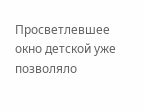Просветлевшее окно детской уже позволяло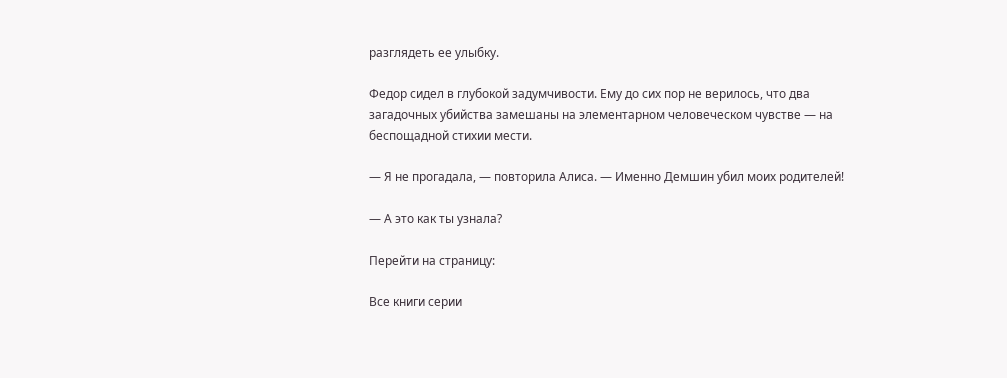разглядеть ее улыбку.

Федор сидел в глубокой задумчивости. Ему до сих пор не верилось, что два загадочных убийства замешаны на элементарном человеческом чувстве — на беспощадной стихии мести.

— Я не прогадала, — повторила Алиса. — Именно Демшин убил моих родителей!

— А это как ты узнала?

Перейти на страницу:

Все книги серии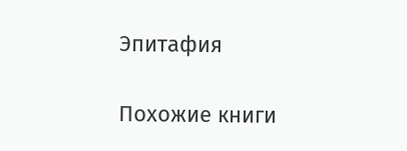Эпитафия

Похожие книги